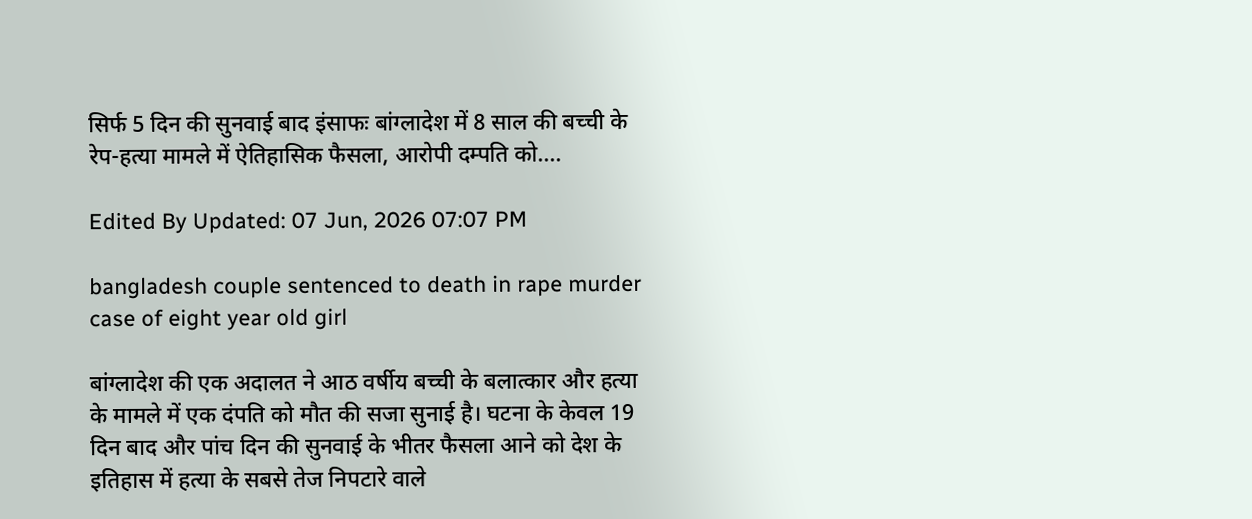सिर्फ 5 दिन की सुनवाई बाद इंसाफः बांग्लादेश में 8 साल की बच्ची के रेप-हत्या मामले में ऐतिहासिक फैसला, आरोपी दम्पति को....

Edited By Updated: 07 Jun, 2026 07:07 PM

bangladesh couple sentenced to death in rape murder case of eight year old girl

बांग्लादेश की एक अदालत ने आठ वर्षीय बच्ची के बलात्कार और हत्या के मामले में एक दंपति को मौत की सजा सुनाई है। घटना के केवल 19 दिन बाद और पांच दिन की सुनवाई के भीतर फैसला आने को देश के इतिहास में हत्या के सबसे तेज निपटारे वाले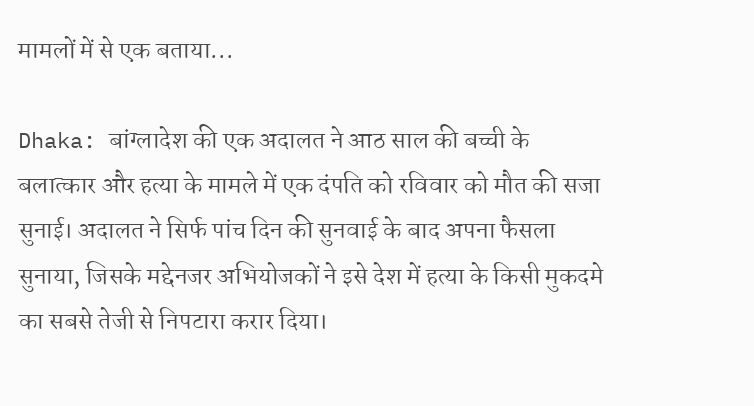मामलों में से एक बताया...

Dhaka: बांग्लादेश की एक अदालत ने आठ साल की बच्ची के बलात्कार और हत्या के मामले में एक दंपति को रविवार को मौत की सजा सुनाई। अदालत ने सिर्फ पांच दिन की सुनवाई के बाद अपना फैसला सुनाया, जिसके मद्देनजर अभियोजकों ने इसे देश में हत्या के किसी मुकदमे का सबसे तेजी से निपटारा करार दिया।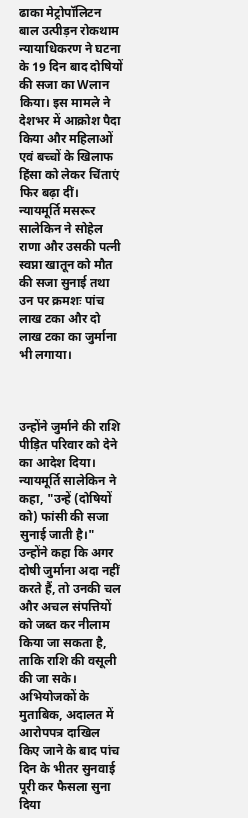ढाका मेट्रोपॉलिटन बाल उत्पीड़न रोकथाम न्यायाधिकरण ने घटना के 19 दिन बाद दोषियों की सजा का Wलान किया। इस मामले ने देशभर में आक्रोश पैदा किया और महिलाओं एवं बच्चों के खिलाफ हिंसा को लेकर चिंताएं फिर बढ़ा दीं। न्यायमूर्ति मसरूर सालेकिन ने सोहेल राणा और उसकी पत्नी स्वप्ना खातून को मौत की सजा सुनाई तथा उन पर क्रमशः पांच लाख टका और दो लाख टका का जुर्माना भी लगाया।



उन्होंने जुर्माने की राशि पीड़ित परिवार को देने का आदेश दिया। न्यायमूर्ति सालेकिन ने कहा, "उन्हें (दोषियों को) फांसी की सजा सुनाई जाती है।" उन्होंने कहा कि अगर दोषी जुर्माना अदा नहीं करते हैं, तो उनकी चल और अचल संपत्तियों को जब्त कर नीलाम किया जा सकता है, ताकि राशि की वसूली की जा सके। अभियोजकों के मुताबिक, अदालत में आरोपपत्र दाखिल किए जाने के बाद पांच दिन के भीतर सुनवाई पूरी कर फैसला सुना दिया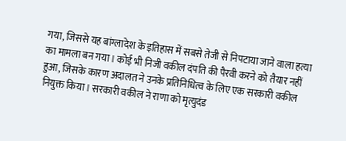गया, जिससे यह बांग्लादेश के इतिहास में सबसे तेजी से निपटाया जाने वाला हत्या का मामला बन गया। कोई भी निजी वकील दंपति की पैरवी करने को तैयार नहीं हुआ, जिसके कारण अदालत ने उनके प्रतिनिधित्व के लिए एक सरकारी वकील नियुक्त किया। सरकारी वकील ने राणा को मृत्युदंड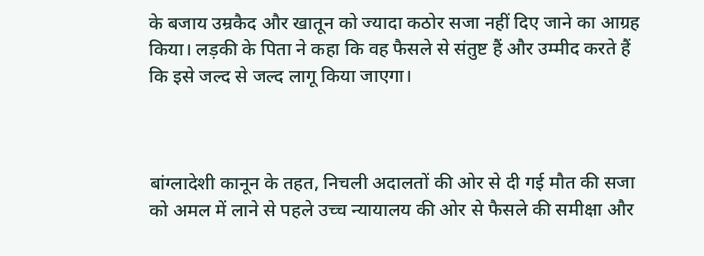के बजाय उम्रकैद और खातून को ज्यादा कठोर सजा नहीं दिए जाने का आग्रह किया। लड़की के पिता ने कहा कि वह फैसले से संतुष्ट हैं और उम्मीद करते हैं कि इसे जल्द से जल्द लागू किया जाएगा।



बांग्लादेशी कानून के तहत, निचली अदालतों की ओर से दी गई मौत की सजा को अमल में लाने से पहले उच्च न्यायालय की ओर से फैसले की समीक्षा और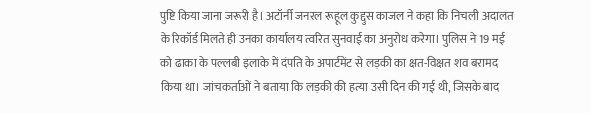पुष्टि किया जाना जरूरी है। अटॉर्नी जनरल रूहूल कुद्दुस काजल ने कहा कि निचली अदालत के रिकॉर्ड मिलते ही उनका कार्यालय त्वरित सुनवाई का अनुरोध करेगा। पुलिस ने 19 मई को ढाका के पल्लबी इलाके में दंपति के अपार्टमेंट से लड़की का क्षत-विक्षत शव बरामद किया था। जांचकर्ताओं ने बताया कि लड़की की हत्या उसी दिन की गई थी, जिसके बाद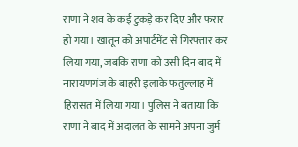राणा ने शव के कई टुकड़े कर दिए और फरार हो गया। खातून को अपार्टमेंट से गिरफ्तार कर लिया गया, जबकि राणा को उसी दिन बाद में नारायणगंज के बाहरी इलाके फतुल्लाह में हिरासत में लिया गया। पुलिस ने बताया कि राणा ने बाद में अदालत के सामने अपना जुर्म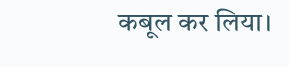कबूल कर लिया।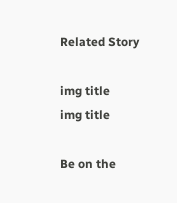Related Story

img title
img title

Be on the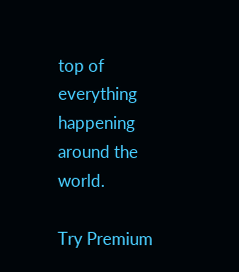top of everything happening around the world.

Try Premium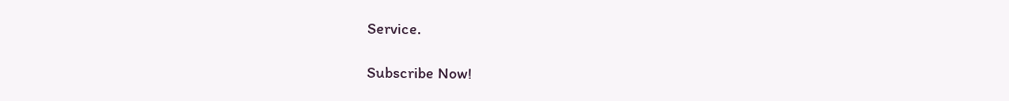Service.

Subscribe Now!